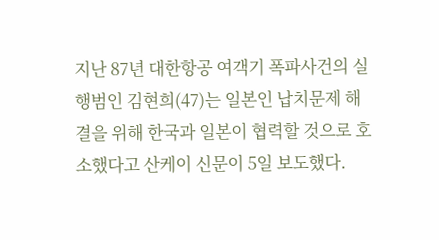지난 87년 대한항공 여객기 폭파사건의 실행범인 김현희(47)는 일본인 납치문제 해결을 위해 한국과 일본이 협력할 것으로 호소했다고 산케이 신문이 5일 보도했다.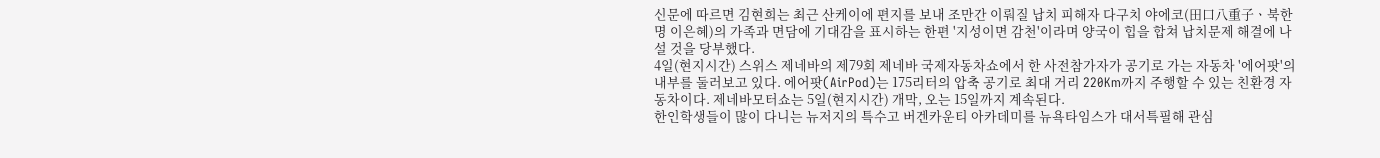신문에 따르면 김현희는 최근 산케이에 편지를 보내 조만간 이뤄질 납치 피해자 다구치 야에코(田口八重子ㆍ북한명 이은혜)의 가족과 면담에 기대감을 표시하는 한편 '지성이면 감천'이라며 양국이 힙을 합쳐 납치문제 해결에 나설 것을 당부했다.
4일(현지시간) 스위스 제네바의 제79회 제네바 국제자동차쇼에서 한 사전참가자가 공기로 가는 자동차 '에어팟'의 내부를 둘러보고 있다. 에어팟(AirPod)는 175리터의 압축 공기로 최대 거리 220Km까지 주행할 수 있는 친환경 자동차이다. 제네바모터쇼는 5일(현지시간) 개막, 오는 15일까지 계속된다.
한인학생들이 많이 다니는 뉴저지의 특수고 버겐카운티 아카데미를 뉴욕타임스가 대서특필해 관심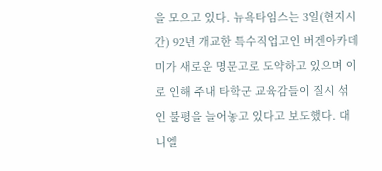을 모으고 있다. 뉴욕타임스는 3일(현지시간) 92년 개교한 특수직업고인 버겐아카데미가 새로운 명문고로 도약하고 있으며 이로 인해 주내 타학군 교육감들이 질시 섞인 불평을 늘어놓고 있다고 보도했다. 대니엘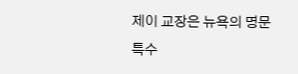제이 교장은 뉴욕의 명문특수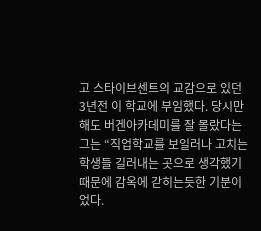고 스타이브센트의 교감으로 있던 3년전 이 학교에 부임했다. 당시만 해도 버겐아카데미를 잘 몰랐다는 그는 “직업학교를 보일러나 고치는 학생들 길러내는 곳으로 생각했기 때문에 감옥에 갇히는듯한 기분이었다.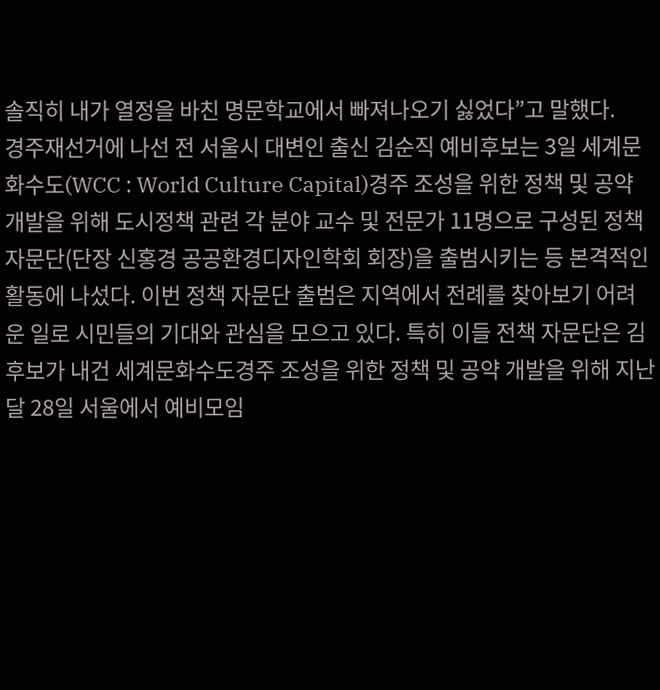솔직히 내가 열정을 바친 명문학교에서 빠져나오기 싫었다”고 말했다.
경주재선거에 나선 전 서울시 대변인 출신 김순직 예비후보는 3일 세계문화수도(WCC : World Culture Capital)경주 조성을 위한 정책 및 공약 개발을 위해 도시정책 관련 각 분야 교수 및 전문가 11명으로 구성된 정책 자문단(단장 신홍경 공공환경디자인학회 회장)을 출범시키는 등 본격적인 활동에 나섰다. 이번 정책 자문단 출범은 지역에서 전례를 찾아보기 어려운 일로 시민들의 기대와 관심을 모으고 있다. 특히 이들 전책 자문단은 김 후보가 내건 세계문화수도경주 조성을 위한 정책 및 공약 개발을 위해 지난달 28일 서울에서 예비모임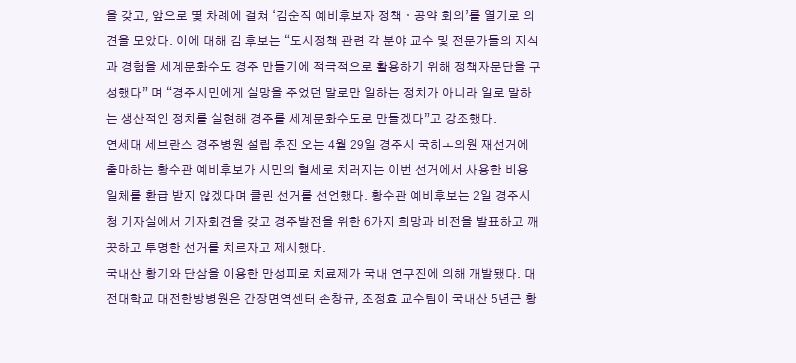을 갖고, 앞으로 몇 차례에 걸쳐 ‘김순직 예비후보자 정책ㆍ공약 회의’를 열기로 의견을 모았다. 이에 대해 김 후보는 “도시정책 관련 각 분야 교수 및 전문가들의 지식과 경험을 세계문화수도 경주 만들기에 적극적으로 활용하기 위해 정책자문단을 구성했다” 며 “경주시민에게 실망을 주었던 말로만 일하는 정치가 아니라 일로 말하는 생산적인 정치를 실현해 경주를 세계문화수도로 만들겠다”고 강조했다.
연세대 세브란스 경주병원 설립 추진 오는 4월 29일 경주시 국히ㅗ의원 재선거에 출마하는 황수관 예비후보가 시민의 혈세로 치러지는 이번 선거에서 사용한 비용 일체를 환급 받지 않겠다며 클린 선거를 선언했다. 황수관 예비후보는 2일 경주시청 기자실에서 기자회견을 갖고 경주발전을 위한 6가지 희망과 비전을 발표하고 깨끗하고 투명한 선거를 치르자고 제시했다.
국내산 황기와 단삼을 이용한 만성피로 치료제가 국내 연구진에 의해 개발됐다. 대전대학교 대전한방병원은 간장면역센터 손창규, 조정효 교수팀이 국내산 5년근 황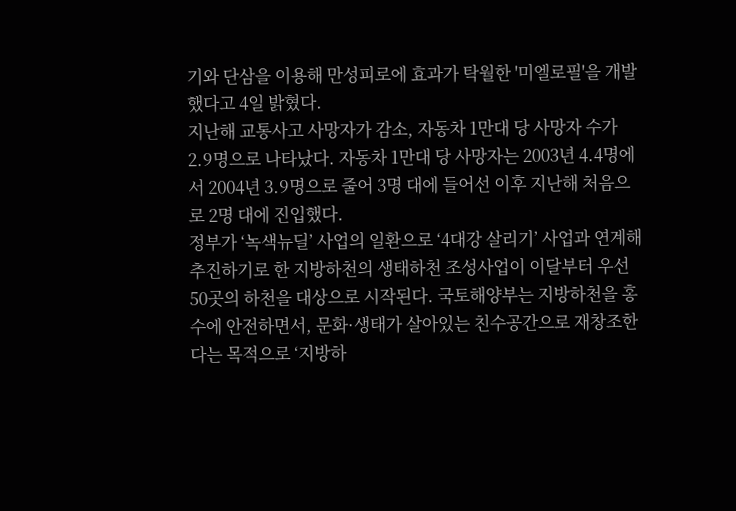기와 단삼을 이용해 만성피로에 효과가 탁월한 '미엘로필'을 개발했다고 4일 밝혔다.
지난해 교통사고 사망자가 감소, 자동차 1만대 당 사망자 수가 2.9명으로 나타났다. 자동차 1만대 당 사망자는 2003년 4.4명에서 2004년 3.9명으로 줄어 3명 대에 들어선 이후 지난해 처음으로 2명 대에 진입했다.
정부가 ‘녹색뉴딜’ 사업의 일환으로 ‘4대강 살리기’ 사업과 연계해 추진하기로 한 지방하천의 생태하천 조성사업이 이달부터 우선 50곳의 하천을 대상으로 시작된다. 국토해양부는 지방하천을 홍수에 안전하면서, 문화·생태가 살아있는 친수공간으로 재창조한다는 목적으로 ‘지방하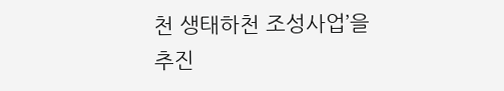천 생태하천 조성사업’을 추진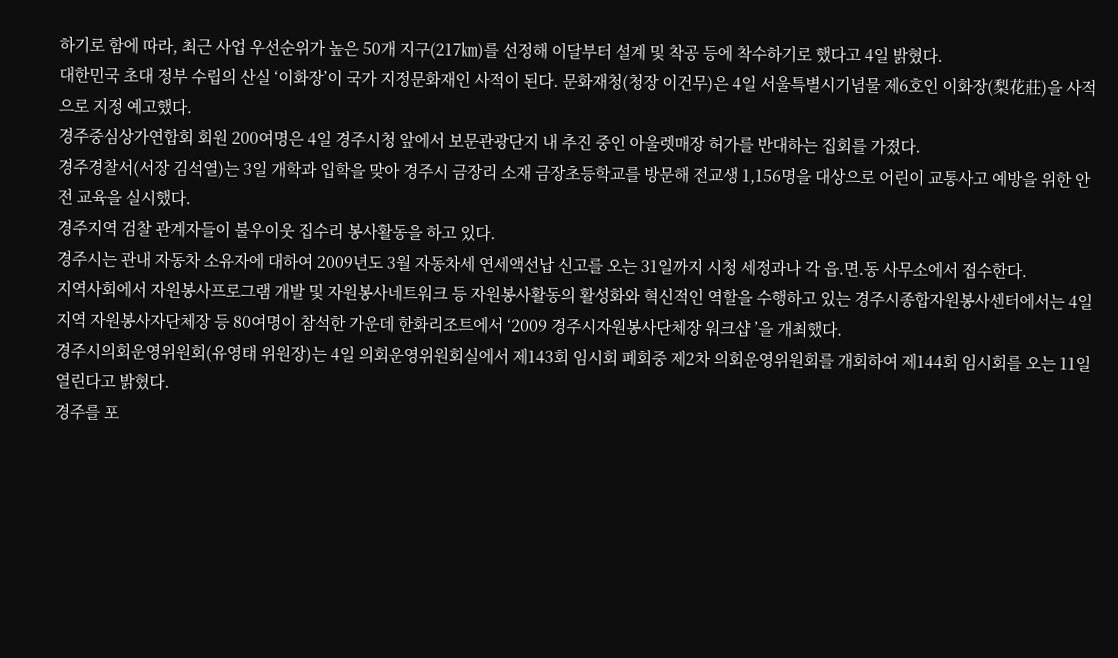하기로 함에 따라, 최근 사업 우선순위가 높은 50개 지구(217㎞)를 선정해 이달부터 설계 및 착공 등에 착수하기로 했다고 4일 밝혔다.
대한민국 초대 정부 수립의 산실 ‘이화장’이 국가 지정문화재인 사적이 된다. 문화재청(청장 이건무)은 4일 서울특별시기념물 제6호인 이화장(梨花莊)을 사적으로 지정 예고했다.
경주중심상가연합회 회원 200여명은 4일 경주시청 앞에서 보문관광단지 내 추진 중인 아울렛매장 허가를 반대하는 집회를 가졌다.
경주경찰서(서장 김석열)는 3일 개학과 입학을 맞아 경주시 금장리 소재 금장초등학교를 방문해 전교생 1,156명을 대상으로 어린이 교통사고 예방을 위한 안전 교육을 실시했다.
경주지역 검찰 관계자들이 불우이웃 집수리 봉사활동을 하고 있다.
경주시는 관내 자동차 소유자에 대하여 2009년도 3월 자동차세 연세액선납 신고를 오는 31일까지 시청 세정과나 각 읍.면.동 사무소에서 접수한다.
지역사회에서 자원봉사프로그램 개발 및 자원봉사네트워크 등 자원봉사활동의 활성화와 혁신적인 역할을 수행하고 있는 경주시종합자원봉사센터에서는 4일 지역 자원봉사자단체장 등 80여명이 참석한 가운데 한화리조트에서 ‘2009 경주시자원봉사단체장 워크샵 ’을 개최했다.
경주시의회운영위원회(유영태 위원장)는 4일 의회운영위원회실에서 제143회 임시회 폐회중 제2차 의회운영위원회를 개회하여 제144회 임시회를 오는 11일 열린다고 밝혔다.
경주를 포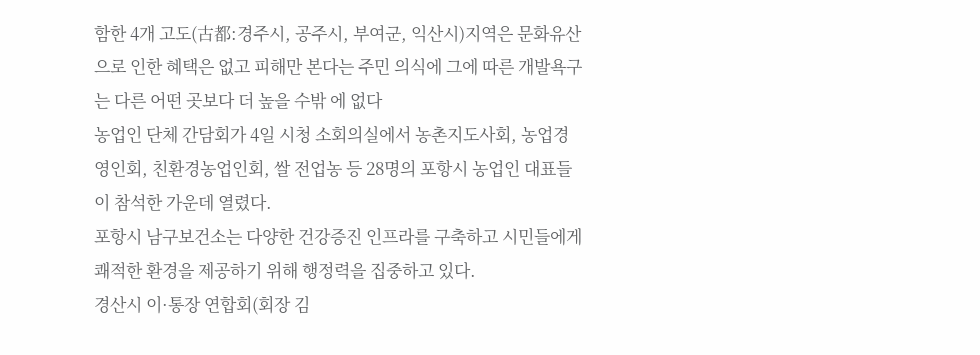함한 4개 고도(古都:경주시, 공주시, 부여군, 익산시)지역은 문화유산으로 인한 혜택은 없고 피해만 본다는 주민 의식에 그에 따른 개발욕구는 다른 어떤 곳보다 더 높을 수밖 에 없다
농업인 단체 간담회가 4일 시청 소회의실에서 농촌지도사회, 농업경영인회, 친환경농업인회, 쌀 전업농 등 28명의 포항시 농업인 대표들이 참석한 가운데 열렸다.
포항시 남구보건소는 다양한 건강증진 인프라를 구축하고 시민들에게 쾌적한 환경을 제공하기 위해 행정력을 집중하고 있다.
경산시 이·통장 연합회(회장 김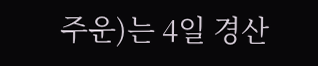주운)는 4일 경산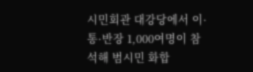시민회관 대강당에서 이·통·반장 1,000여명이 참석해 범시민 화합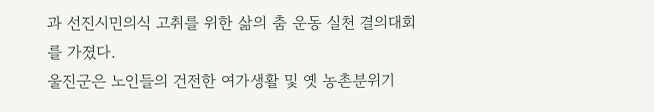과 선진시민의식 고취를 위한 삶의 춤 운동 실천 결의대회를 가졌다.
울진군은 노인들의 건전한 여가생활 및 옛 농촌분위기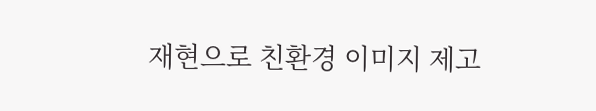재현으로 친환경 이미지 제고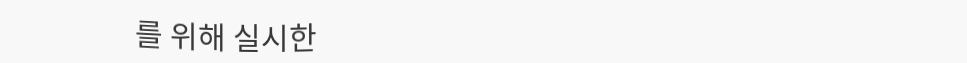를 위해 실시한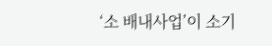‘소 배내사업’이 소기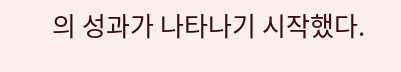의 성과가 나타나기 시작했다.